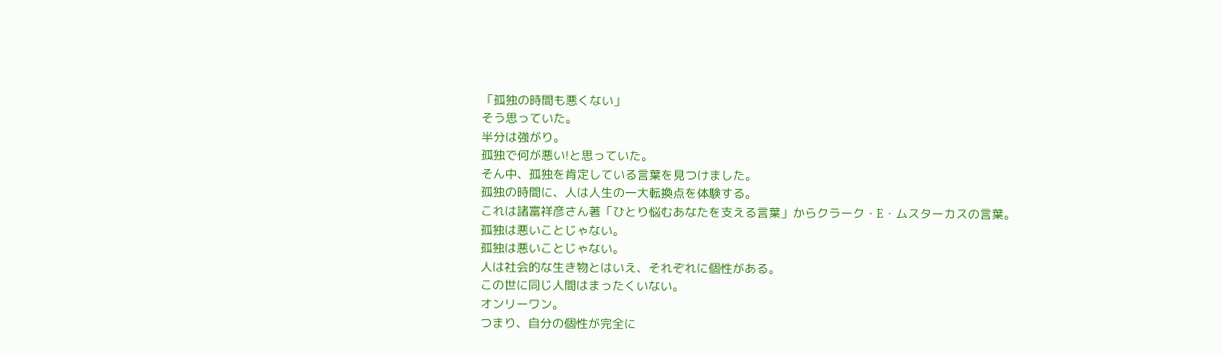「孤独の時間も悪くない」
そう思っていた。
半分は強がり。
孤独で何が悪い!と思っていた。
そん中、孤独を肯定している言葉を見つけました。
孤独の時間に、人は人生の一大転換点を体験する。
これは諸富祥彦さん著「ひとり悩むあなたを支える言葉」からクラーク・E・ムスターカスの言葉。
孤独は悪いことじゃない。
孤独は悪いことじゃない。
人は社会的な生き物とはいえ、それぞれに個性がある。
この世に同じ人間はまったくいない。
オンリーワン。
つまり、自分の個性が完全に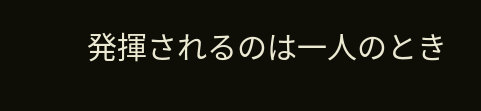発揮されるのは一人のとき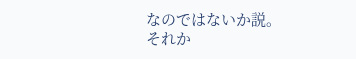なのではないか説。
それか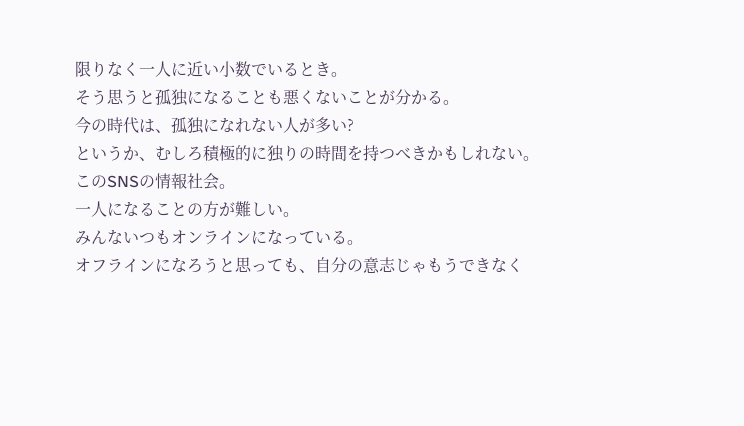限りなく一人に近い小数でいるとき。
そう思うと孤独になることも悪くないことが分かる。
今の時代は、孤独になれない人が多い?
というか、むしろ積極的に独りの時間を持つべきかもしれない。
このSNSの情報社会。
一人になることの方が難しい。
みんないつもオンラインになっている。
オフラインになろうと思っても、自分の意志じゃもうできなく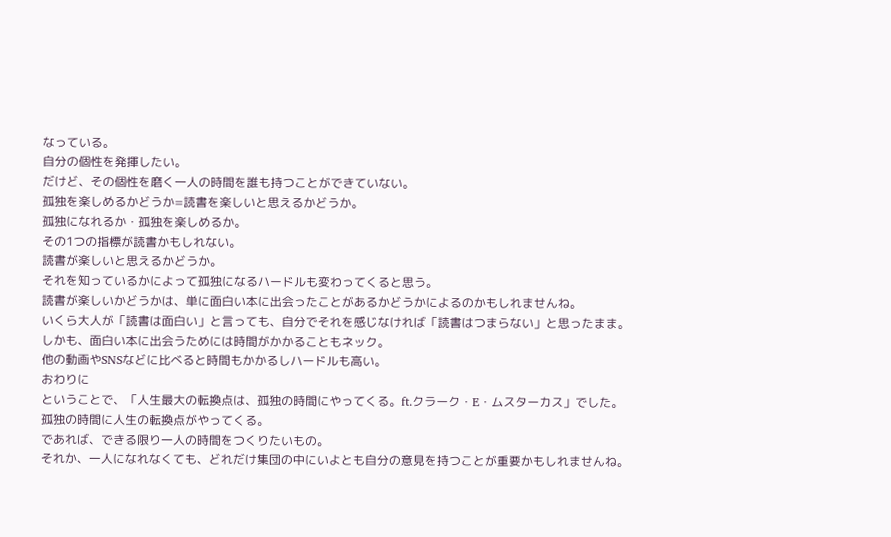なっている。
自分の個性を発揮したい。
だけど、その個性を磨く一人の時間を誰も持つことができていない。
孤独を楽しめるかどうか=読書を楽しいと思えるかどうか。
孤独になれるか・孤独を楽しめるか。
その1つの指標が読書かもしれない。
読書が楽しいと思えるかどうか。
それを知っているかによって孤独になるハードルも変わってくると思う。
読書が楽しいかどうかは、単に面白い本に出会ったことがあるかどうかによるのかもしれませんね。
いくら大人が「読書は面白い」と言っても、自分でそれを感じなければ「読書はつまらない」と思ったまま。
しかも、面白い本に出会うためには時間がかかることもネック。
他の動画やSNSなどに比べると時間もかかるしハードルも高い。
おわりに
ということで、「人生最大の転換点は、孤独の時間にやってくる。ft.クラーク・E・ムスターカス」でした。
孤独の時間に人生の転換点がやってくる。
であれば、できる限り一人の時間をつくりたいもの。
それか、一人になれなくても、どれだけ集団の中にいよとも自分の意見を持つことが重要かもしれませんね。